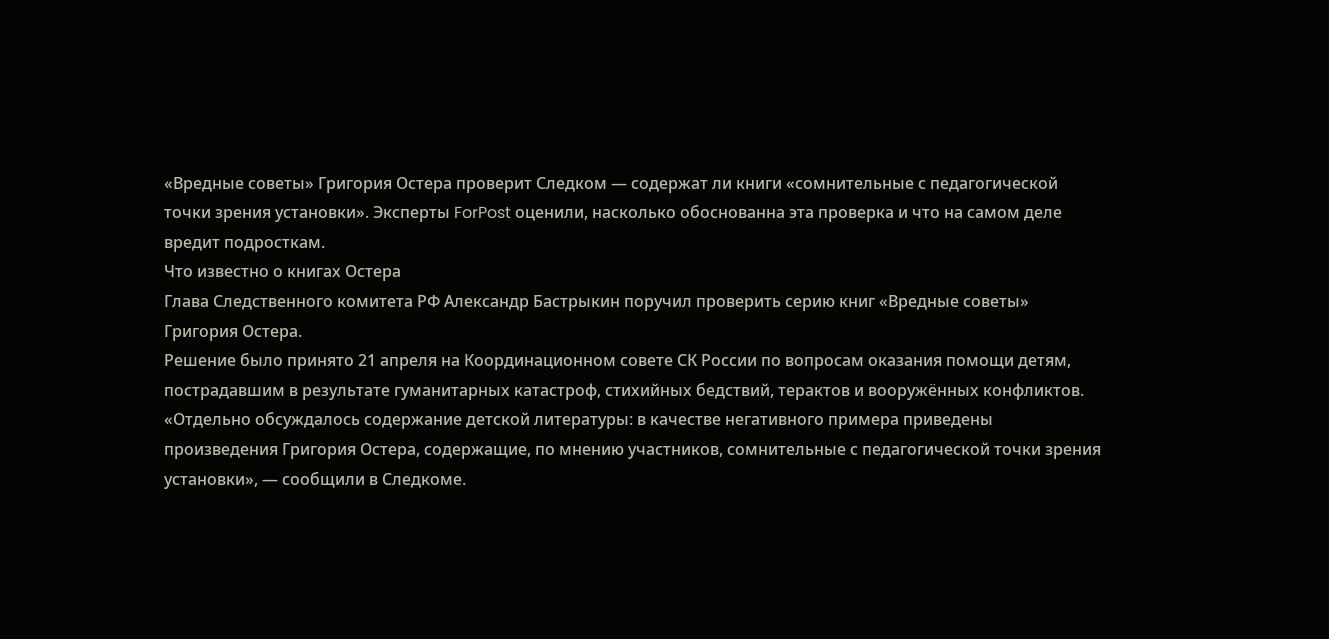«Вредные советы» Григория Остера проверит Следком — содержат ли книги «сомнительные с педагогической точки зрения установки». Эксперты ForPost оценили, насколько обоснованна эта проверка и что на самом деле вредит подросткам.
Что известно о книгах Остера
Глава Следственного комитета РФ Александр Бастрыкин поручил проверить серию книг «Вредные советы» Григория Остера.
Решение было принято 21 апреля на Координационном совете СК России по вопросам оказания помощи детям, пострадавшим в результате гуманитарных катастроф, стихийных бедствий, терактов и вооружённых конфликтов.
«Отдельно обсуждалось содержание детской литературы: в качестве негативного примера приведены произведения Григория Остера, содержащие, по мнению участников, сомнительные с педагогической точки зрения установки», — сообщили в Следкоме.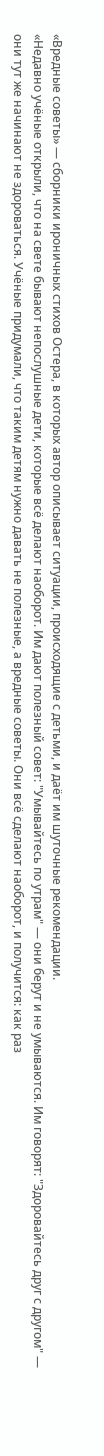«Вредные советы» — сборники ироничных стихов Остера, в которых автор описывает ситуации, происходящие с детьми, и даёт им шуточные рекомендации.
«Недавно учёные открыли, что на свете бывают непослушные дети, которые всё делают наоборот. Им дают полезный совет: "Умывайтесь по утрам" — они берут и не умываются. Им говорят: "Здоровайтесь друг с другом" — они тут же начинают не здороваться. Учёные придумали, что таким детям нужно давать не полезные, а вредные советы. Они всё сделают наоборот, и получится: как раз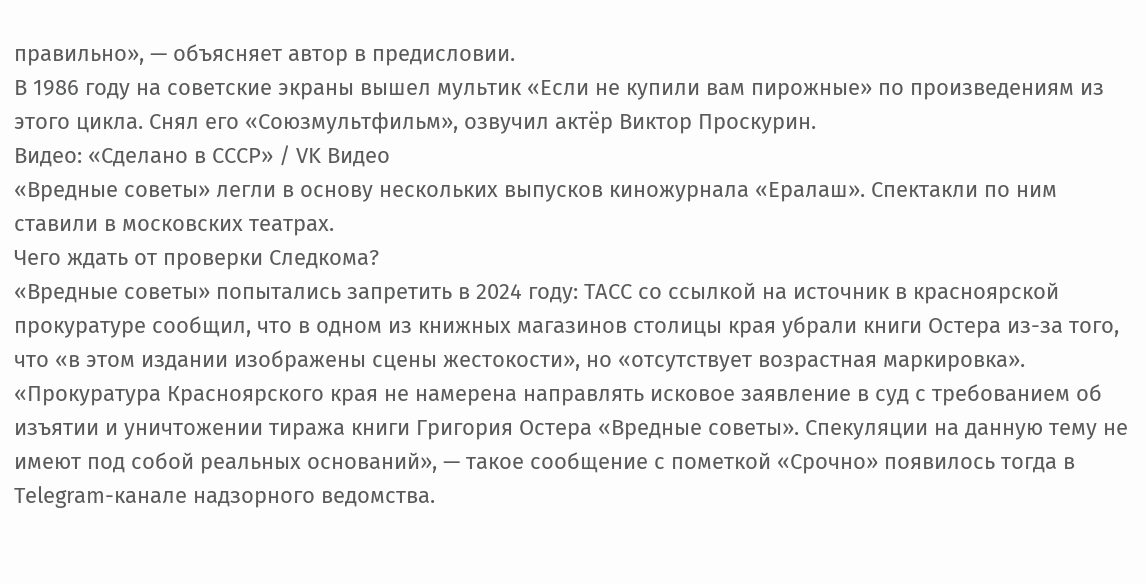правильно», — объясняет автор в предисловии.
В 1986 году на советские экраны вышел мультик «Если не купили вам пирожные» по произведениям из этого цикла. Снял его «Союзмультфильм», озвучил актёр Виктор Проскурин.
Видео: «Сделано в СССР» / VK Видео
«Вредные советы» легли в основу нескольких выпусков киножурнала «Ералаш». Спектакли по ним ставили в московских театрах.
Чего ждать от проверки Следкома?
«Вредные советы» попытались запретить в 2024 году: ТАСС со ссылкой на источник в красноярской прокуратуре сообщил, что в одном из книжных магазинов столицы края убрали книги Остера из-за того, что «в этом издании изображены сцены жестокости», но «отсутствует возрастная маркировка».
«Прокуратура Красноярского края не намерена направлять исковое заявление в суд с требованием об изъятии и уничтожении тиража книги Григория Остера «Вредные советы». Спекуляции на данную тему не имеют под собой реальных оснований», — такое сообщение с пометкой «Срочно» появилось тогда в Telegram-канале надзорного ведомства.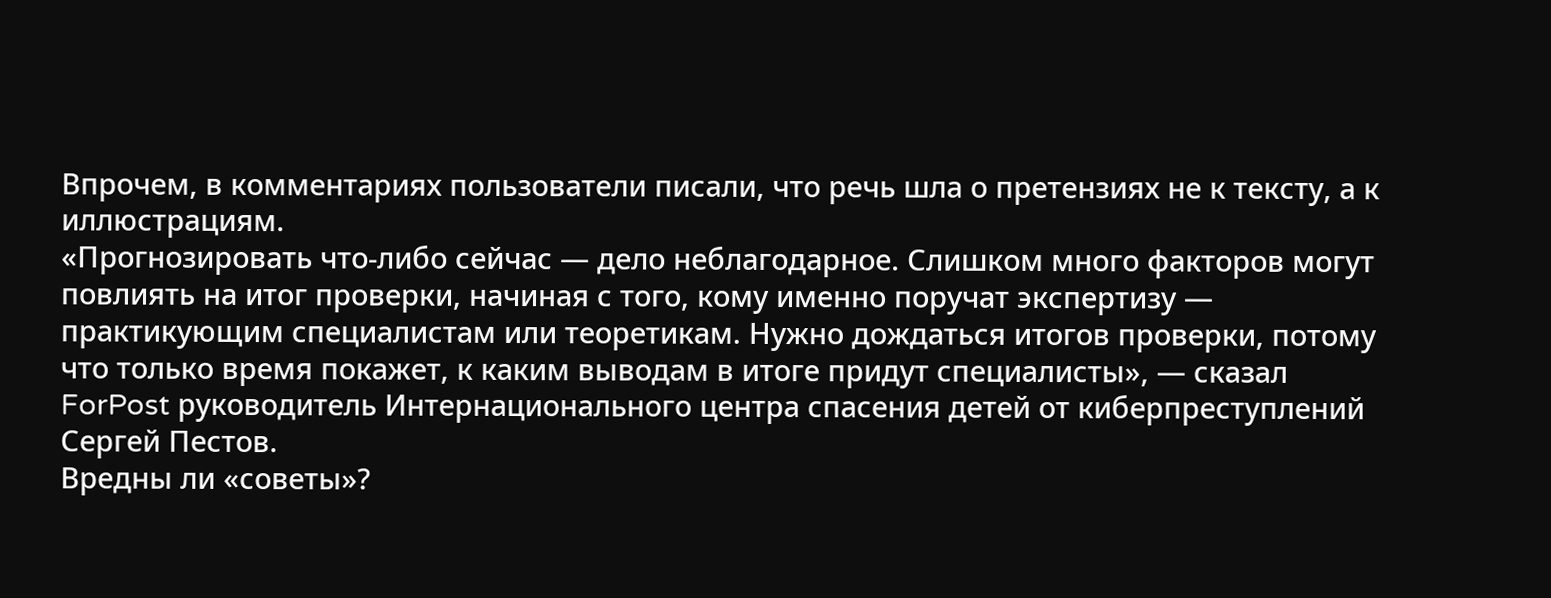Впрочем, в комментариях пользователи писали, что речь шла о претензиях не к тексту, а к иллюстрациям.
«Прогнозировать что-либо сейчас — дело неблагодарное. Слишком много факторов могут повлиять на итог проверки, начиная с того, кому именно поручат экспертизу — практикующим специалистам или теоретикам. Нужно дождаться итогов проверки, потому что только время покажет, к каким выводам в итоге придут специалисты», — сказал ForPost руководитель Интернационального центра спасения детей от киберпреступлений Сергей Пестов.
Вредны ли «советы»?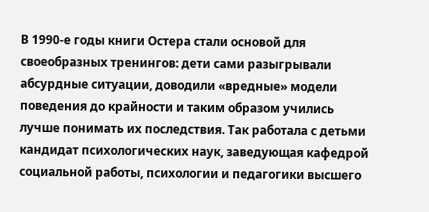В 1990-е годы книги Остера стали основой для своеобразных тренингов: дети сами разыгрывали абсурдные ситуации, доводили «вредные» модели поведения до крайности и таким образом учились лучше понимать их последствия. Так работала с детьми кандидат психологических наук, заведующая кафедрой социальной работы, психологии и педагогики высшего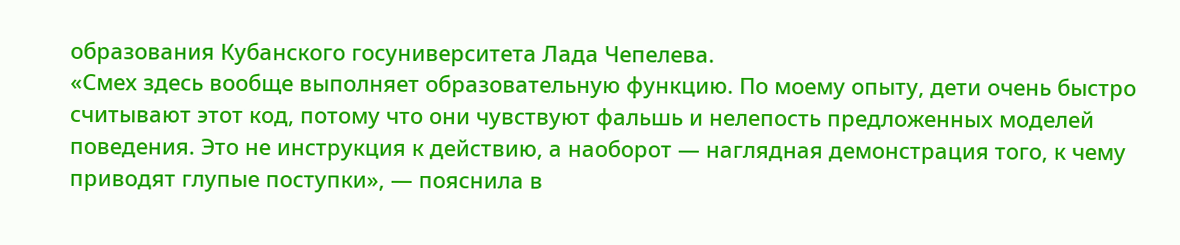образования Кубанского госуниверситета Лада Чепелева.
«Смех здесь вообще выполняет образовательную функцию. По моему опыту, дети очень быстро считывают этот код, потому что они чувствуют фальшь и нелепость предложенных моделей поведения. Это не инструкция к действию, а наоборот — наглядная демонстрация того, к чему приводят глупые поступки», — пояснила в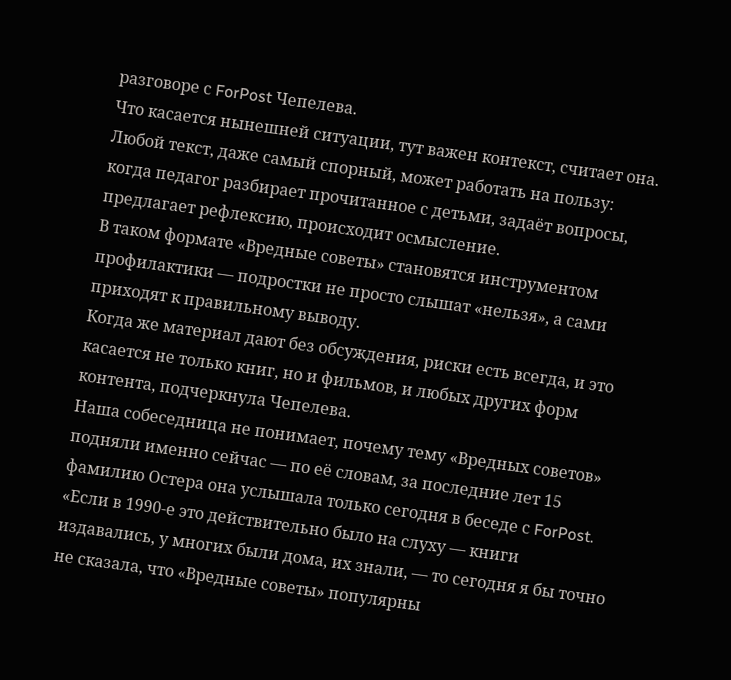разговоре с ForPost Чепелева.
Что касается нынешней ситуации, тут важен контекст, считает она. Любой текст, даже самый спорный, может работать на пользу: когда педагог разбирает прочитанное с детьми, задаёт вопросы, предлагает рефлексию, происходит осмысление.
В таком формате «Вредные советы» становятся инструментом профилактики — подростки не просто слышат «нельзя», а сами приходят к правильному выводу.
Когда же материал дают без обсуждения, риски есть всегда, и это касается не только книг, но и фильмов, и любых других форм контента, подчеркнула Чепелева.
Наша собеседница не понимает, почему тему «Вредных советов» подняли именно сейчас — по её словам, за последние лет 15 фамилию Остера она услышала только сегодня в беседе с ForPost.
«Если в 1990-е это действительно было на слуху — книги издавались, у многих были дома, их знали, — то сегодня я бы точно не сказала, что «Вредные советы» популярны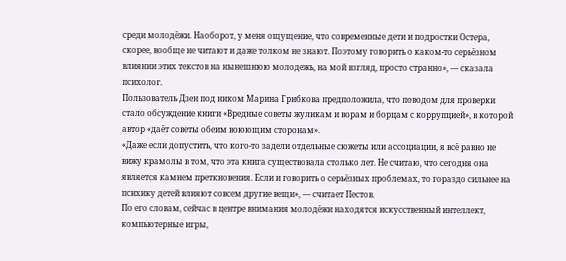среди молодёжи. Наоборот, у меня ощущение, что современные дети и подростки Остера, скорее, вообще не читают и даже толком не знают. Поэтому говорить о каком-то серьёзном влиянии этих текстов на нынешнюю молодежь, на мой взгляд, просто странно», — сказала психолог.
Пользователь Дзен под ником Марина Грибкова предположила, что поводом для проверки стало обсуждение книги «Вредные советы жуликам и ворам и борцам с коррупцией», в которой автор «даёт советы обеим воюющим сторонам».
«Даже если допустить, что кого-то задели отдельные сюжеты или ассоциации, я всё равно не вижу крамолы в том, что эта книга существовала столько лет. Не считаю, что сегодня она является камнем преткновения. Если и говорить о серьёзных проблемах, то гораздо сильнее на психику детей влияют совсем другие вещи», — считает Пестов.
По его словам, сейчас в центре внимания молодёжи находятся искусственный интеллект, компьютерные игры,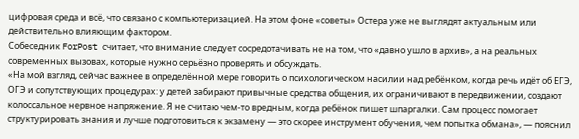цифровая среда и всё, что связано с компьютеризацией. На этом фоне «советы» Остера уже не выглядят актуальным или действительно влияющим фактором.
Собеседник ForPost считает, что внимание следует сосредотачивать не на том, что «давно ушло в архив», а на реальных современных вызовах, которые нужно серьёзно проверять и обсуждать.
«На мой взгляд, сейчас важнее в определённой мере говорить о психологическом насилии над ребёнком, когда речь идёт об ЕГЭ, ОГЭ и сопутствующих процедурах: у детей забирают привычные средства общения, их ограничивают в передвижении, создают колоссальное нервное напряжение. Я не считаю чем-то вредным, когда ребёнок пишет шпаргалки. Сам процесс помогает структурировать знания и лучше подготовиться к экзамену — это скорее инструмент обучения, чем попытка обмана», — пояснил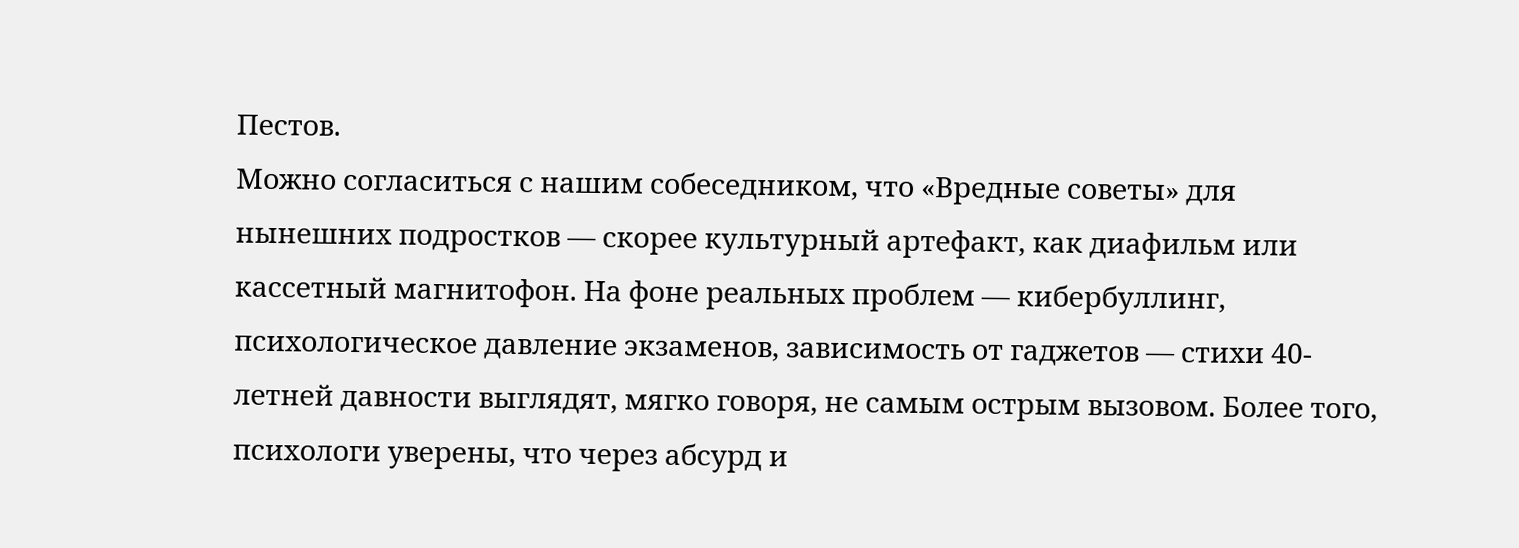Пестов.
Можно согласиться с нашим собеседником, что «Вредные советы» для нынешних подростков — скорее культурный артефакт, как диафильм или кассетный магнитофон. На фоне реальных проблем — кибербуллинг, психологическое давление экзаменов, зависимость от гаджетов — стихи 40-летней давности выглядят, мягко говоря, не самым острым вызовом. Более того, психологи уверены, что через абсурд и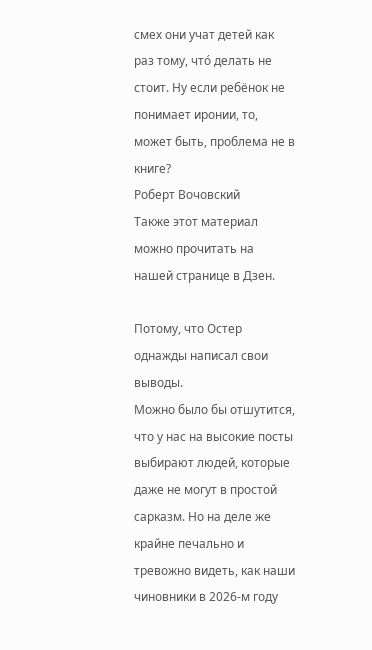смех они учат детей как раз тому, что́ делать не стоит. Ну если ребёнок не понимает иронии, то, может быть, проблема не в книге?
Роберт Вочовский
Также этот материал можно прочитать на нашей странице в Дзен.

Потому, что Остер однажды написал свои выводы.
Можно было бы отшутится, что у нас на высокие посты выбирают людей, которые даже не могут в простой сарказм. Но на деле же крайне печально и тревожно видеть, как наши чиновники в 2026-м году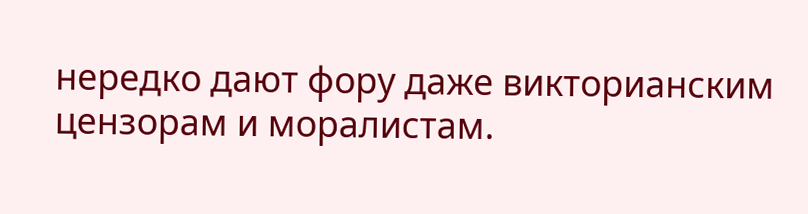нередко дают фору даже викторианским цензорам и моралистам.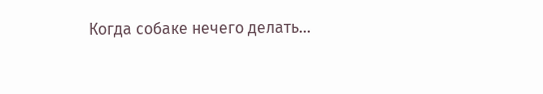Когда собаке нечего делать...